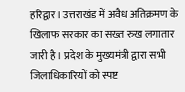हरिद्वार। उत्तराखंड में अवैध अतिक्रमण के खिलाफ सरकार का सख्त रुख लगातार जारी है। प्रदेश के मुख्यमंत्री द्वारा सभी जिलाधिकारियों को स्पष्ट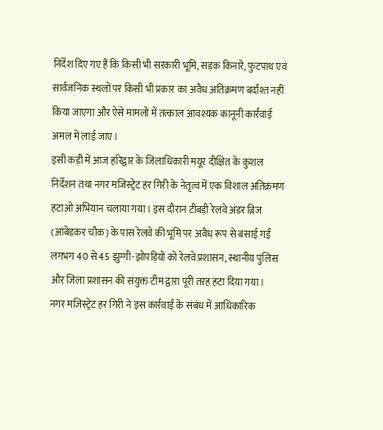निर्देश दिए गए हैं कि किसी भी सरकारी भूमि, सड़क किनारे, फुटपाथ एवं सार्वजनिक स्थलों पर किसी भी प्रकार का अवैध अतिक्रमण बर्दाश्त नहीं किया जाएगा और ऐसे मामलों में तत्काल आवश्यक कानूनी कार्रवाई अमल में लाई जाए।
इसी कड़ी में आज हरिद्वार के जिलाधिकारी मयूर दीक्षित के कुशल निर्देशन तथा नगर मजिस्ट्रेट हर गिरी के नेतृत्व में एक विशाल अतिक्रमण हटाओ अभियान चलाया गया। इस दौरान टीबड़ी रेलवे अंडर ब्रिज (आंबेडकर चौक) के पास रेलवे की भूमि पर अवैध रूप से बसाई गईं लगभग 40 से 45 झुग्गी-झोपड़ियों को रेलवे प्रशासन, स्थानीय पुलिस और जिला प्रशासन की संयुक्त टीम द्वारा पूरी तरह हटा दिया गया।
नगर मजिस्ट्रेट हर गिरी ने इस कार्रवाई के संबंध में आधिकारिक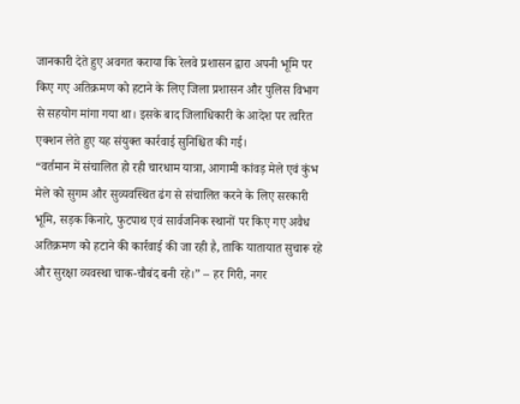जानकारी देते हुए अवगत कराया कि रेलवे प्रशासन द्वारा अपनी भूमि पर किए गए अतिक्रमण को हटाने के लिए जिला प्रशासन और पुलिस विभाग से सहयोग मांगा गया था। इसके बाद जिलाधिकारी के आदेश पर त्वरित एक्शन लेते हुए यह संयुक्त कार्रवाई सुनिश्चित की गई।
“वर्तमान में संचालित हो रही चारधाम यात्रा, आगामी कांवड़ मेले एवं कुंभ मेले को सुगम और सुव्यवस्थित ढंग से संचालित करने के लिए सरकारी भूमि, सड़क किनारे, फुटपाथ एवं सार्वजनिक स्थानों पर किए गए अवैध अतिक्रमण को हटाने की कार्रवाई की जा रही है, ताकि यातायात सुचारू रहे और सुरक्षा व्यवस्था चाक-चौबंद बनी रहे।” – हर गिरी, नगर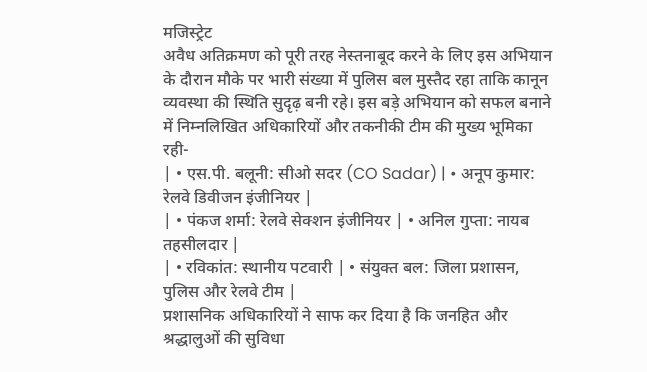मजिस्ट्रेट
अवैध अतिक्रमण को पूरी तरह नेस्तनाबूद करने के लिए इस अभियान के दौरान मौके पर भारी संख्या में पुलिस बल मुस्तैद रहा ताकि कानून व्यवस्था की स्थिति सुदृढ़ बनी रहे। इस बड़े अभियान को सफल बनाने में निम्नलिखित अधिकारियों और तकनीकी टीम की मुख्य भूमिका रही-
| • एस.पी. बलूनी: सीओ सदर (CO Sadar) | • अनूप कुमार: रेलवे डिवीजन इंजीनियर |
| • पंकज शर्मा: रेलवे सेक्शन इंजीनियर | • अनिल गुप्ता: नायब तहसीलदार |
| • रविकांत: स्थानीय पटवारी | • संयुक्त बल: जिला प्रशासन, पुलिस और रेलवे टीम |
प्रशासनिक अधिकारियों ने साफ कर दिया है कि जनहित और श्रद्धालुओं की सुविधा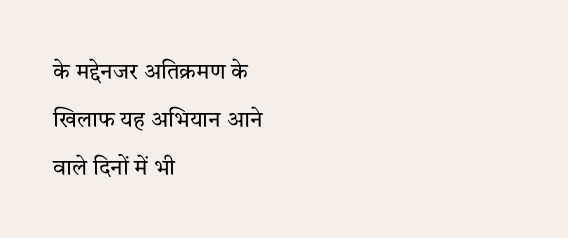के मद्देनजर अतिक्रमण के खिलाफ यह अभियान आने वाले दिनों में भी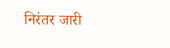निरंतर जारी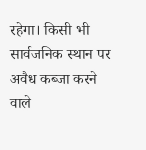रहेगा। किसी भी सार्वजनिक स्थान पर अवैध कब्जा करने वाले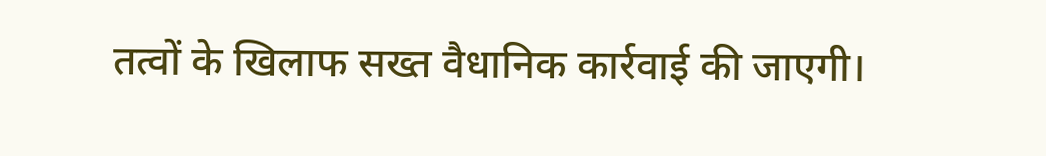तत्वों के खिलाफ सख्त वैधानिक कार्रवाई की जाएगी।